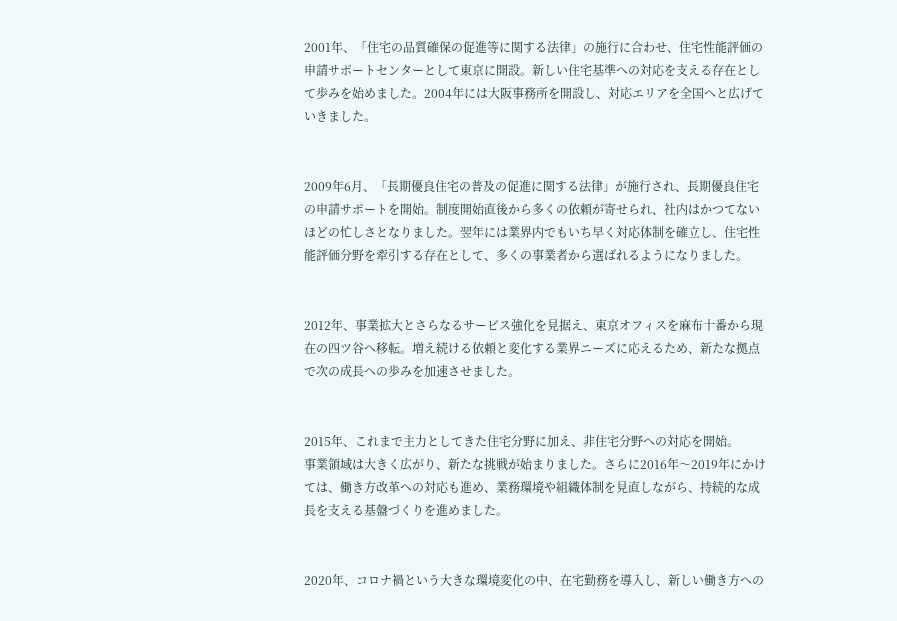2001年、「住宅の品質確保の促進等に関する法律」の施行に合わせ、住宅性能評価の申請サポートセンターとして東京に開設。新しい住宅基準への対応を支える存在として歩みを始めました。2004年には大阪事務所を開設し、対応エリアを全国へと広げていきました。


2009年6月、「長期優良住宅の普及の促進に関する法律」が施行され、長期優良住宅の申請サポートを開始。制度開始直後から多くの依頼が寄せられ、社内はかつてないほどの忙しさとなりました。翌年には業界内でもいち早く対応体制を確立し、住宅性能評価分野を牽引する存在として、多くの事業者から選ばれるようになりました。


2012年、事業拡大とさらなるサービス強化を見据え、東京オフィスを麻布十番から現在の四ツ谷へ移転。増え続ける依頼と変化する業界ニーズに応えるため、新たな拠点で次の成長への歩みを加速させました。


2015年、これまで主力としてきた住宅分野に加え、非住宅分野への対応を開始。
事業領域は大きく広がり、新たな挑戦が始まりました。さらに2016年〜2019年にかけては、働き方改革への対応も進め、業務環境や組織体制を見直しながら、持続的な成長を支える基盤づくりを進めました。


2020年、コロナ禍という大きな環境変化の中、在宅勤務を導入し、新しい働き方への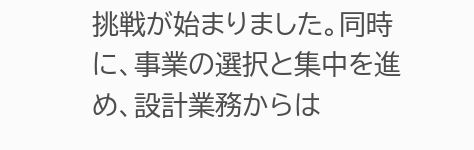挑戦が始まりました。同時に、事業の選択と集中を進め、設計業務からは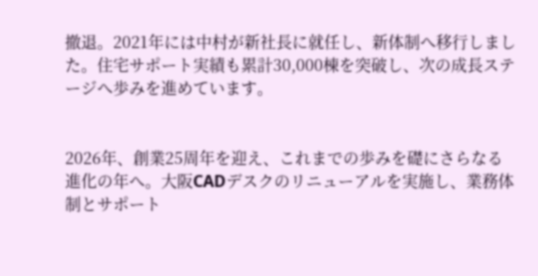撤退。2021年には中村が新社長に就任し、新体制へ移行しました。住宅サポート実績も累計30,000棟を突破し、次の成長ステージへ歩みを進めています。


2026年、創業25周年を迎え、これまでの歩みを礎にさらなる進化の年へ。大阪CADデスクのリニューアルを実施し、業務体制とサポート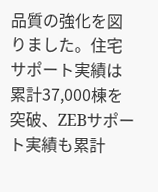品質の強化を図りました。住宅サポート実績は累計37,000棟を突破、ZEBサポート実績も累計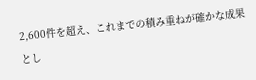2,600件を超え、これまでの積み重ねが確かな成果とし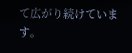て広がり続けています。